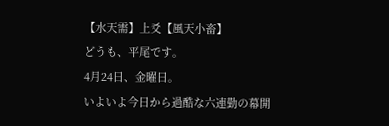【水天需】上爻【風天小畜】
どうも、平尾です。
4月24日、金曜日。
いよいよ今日から過酷な六連勤の幕開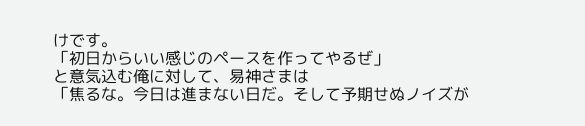けです。
「初日からいい感じのペースを作ってやるぜ」
と意気込む俺に対して、易神さまは
「焦るな。今日は進まない日だ。そして予期せぬノイズが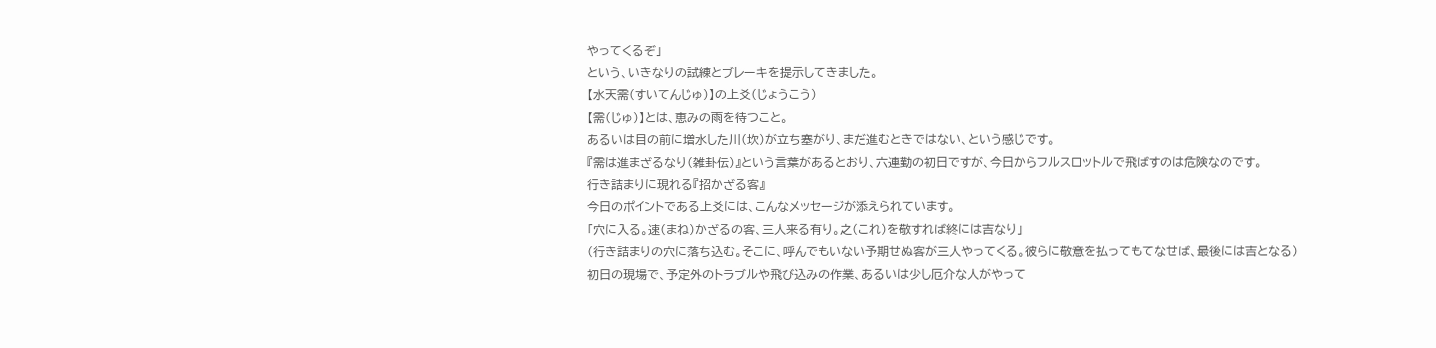やってくるぞ」
という、いきなりの試練とブレーキを提示してきました。
【水天需(すいてんじゅ)】の上爻(じょうこう)
【需(じゅ)】とは、恵みの雨を待つこと。
あるいは目の前に増水した川(坎)が立ち塞がり、まだ進むときではない、という感じです。
『需は進まざるなり(雑卦伝)』という言葉があるとおり、六連勤の初日ですが、今日からフルスロットルで飛ばすのは危険なのです。
行き詰まりに現れる『招かざる客』
今日のポイントである上爻には、こんなメッセージが添えられています。
「穴に入る。速(まね)かざるの客、三人来る有り。之(これ)を敬すれば終には吉なり」
(行き詰まりの穴に落ち込む。そこに、呼んでもいない予期せぬ客が三人やってくる。彼らに敬意を払ってもてなせば、最後には吉となる)
初日の現場で、予定外のトラブルや飛び込みの作業、あるいは少し厄介な人がやって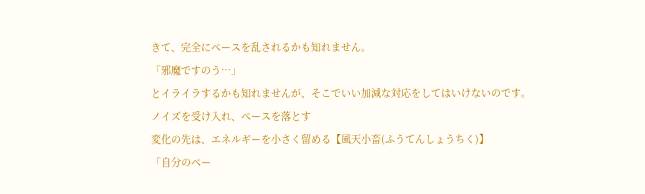きて、完全にペースを乱されるかも知れません。
「邪魔ですのう…」
とイライラするかも知れませんが、そこでいい加減な対応をしてはいけないのです。
ノイズを受け入れ、ペースを落とす
変化の先は、エネルギーを小さく留める【風天小畜(ふうてんしょうちく)】
「自分のペー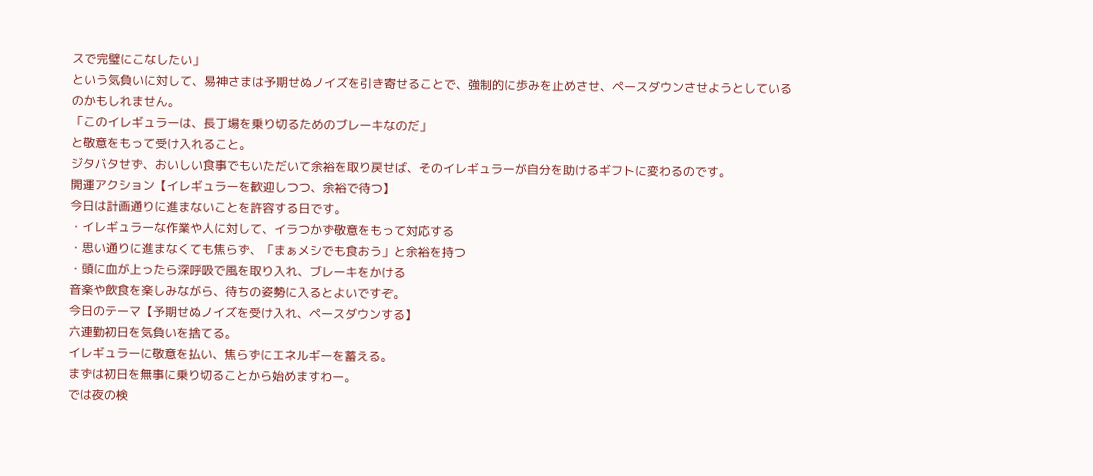スで完璧にこなしたい」
という気負いに対して、易神さまは予期せぬノイズを引き寄せることで、強制的に歩みを止めさせ、ペースダウンさせようとしているのかもしれません。
「このイレギュラーは、長丁場を乗り切るためのブレーキなのだ」
と敬意をもって受け入れること。
ジタバタせず、おいしい食事でもいただいて余裕を取り戻せば、そのイレギュラーが自分を助けるギフトに変わるのです。
開運アクション【イレギュラーを歓迎しつつ、余裕で待つ】
今日は計画通りに進まないことを許容する日です。
・イレギュラーな作業や人に対して、イラつかず敬意をもって対応する
・思い通りに進まなくても焦らず、「まぁメシでも食おう」と余裕を持つ
・頭に血が上ったら深呼吸で風を取り入れ、ブレーキをかける
音楽や飲食を楽しみながら、待ちの姿勢に入るとよいですぞ。
今日のテーマ【予期せぬノイズを受け入れ、ペースダウンする】
六連勤初日を気負いを捨てる。
イレギュラーに敬意を払い、焦らずにエネルギーを蓄える。
まずは初日を無事に乗り切ることから始めますわー。
では夜の検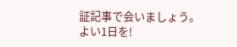証記事で会いましょう。
よい1日を!